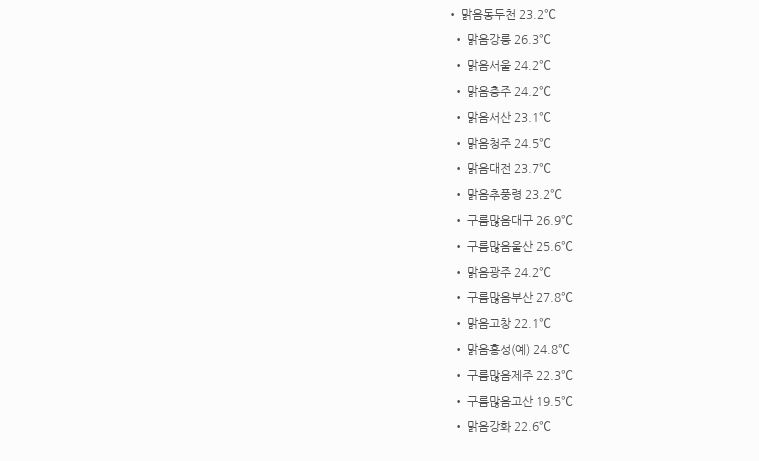• 맑음동두천 23.2℃
  • 맑음강릉 26.3℃
  • 맑음서울 24.2℃
  • 맑음충주 24.2℃
  • 맑음서산 23.1℃
  • 맑음청주 24.5℃
  • 맑음대전 23.7℃
  • 맑음추풍령 23.2℃
  • 구름많음대구 26.9℃
  • 구름많음울산 25.6℃
  • 맑음광주 24.2℃
  • 구름많음부산 27.8℃
  • 맑음고창 22.1℃
  • 맑음홍성(예) 24.8℃
  • 구름많음제주 22.3℃
  • 구름많음고산 19.5℃
  • 맑음강화 22.6℃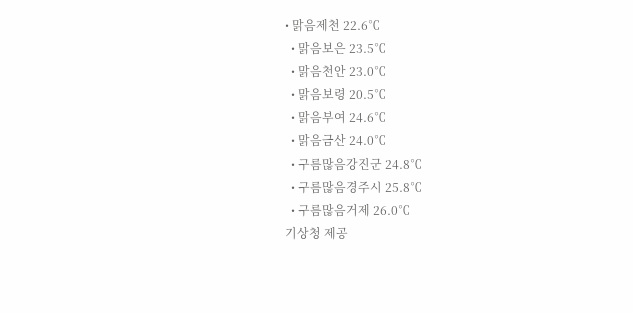• 맑음제천 22.6℃
  • 맑음보은 23.5℃
  • 맑음천안 23.0℃
  • 맑음보령 20.5℃
  • 맑음부여 24.6℃
  • 맑음금산 24.0℃
  • 구름많음강진군 24.8℃
  • 구름많음경주시 25.8℃
  • 구름많음거제 26.0℃
기상청 제공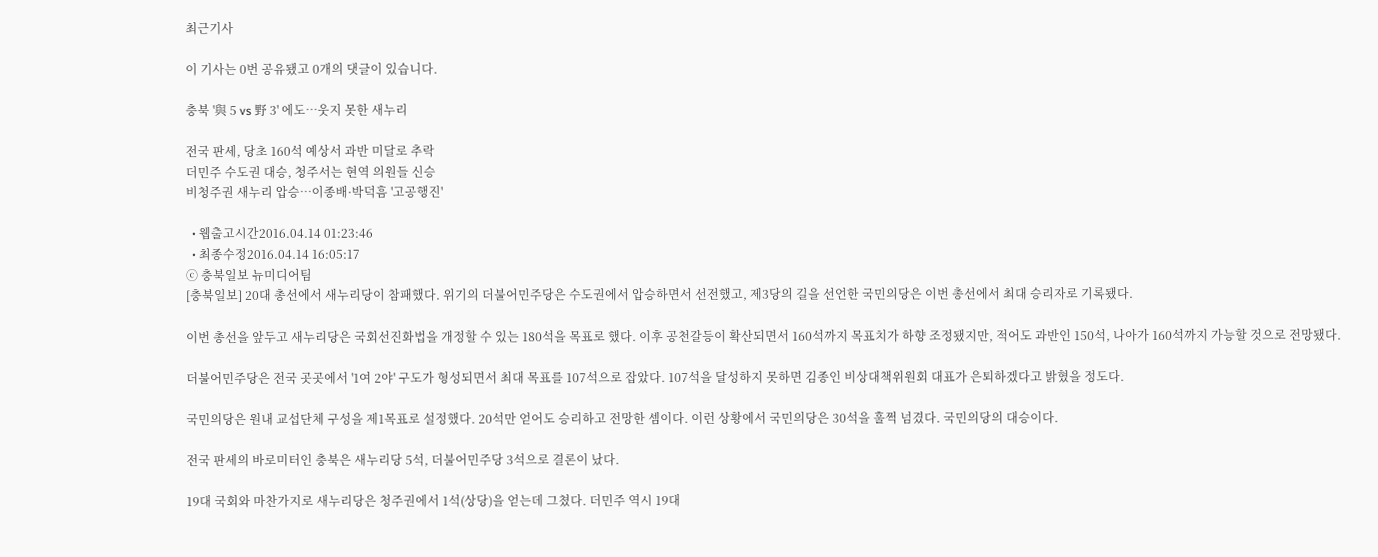최근기사

이 기사는 0번 공유됐고 0개의 댓글이 있습니다.

충북 '與 5 vs 野 3' 에도…웃지 못한 새누리

전국 판세, 당초 160석 예상서 과반 미달로 추락
더민주 수도권 대승, 청주서는 현역 의원들 신승
비청주권 새누리 압승…이종배·박덕흠 '고공행진'

  • 웹출고시간2016.04.14 01:23:46
  • 최종수정2016.04.14 16:05:17
ⓒ 충북일보 뉴미디어팀
[충북일보] 20대 총선에서 새누리당이 참패했다. 위기의 더불어민주당은 수도권에서 압승하면서 선전했고, 제3당의 길을 선언한 국민의당은 이번 총선에서 최대 승리자로 기록됐다.

이번 총선을 앞두고 새누리당은 국회선진화법을 개정할 수 있는 180석을 목표로 했다. 이후 공천갈등이 확산되면서 160석까지 목표치가 하향 조정됐지만, 적어도 과반인 150석, 나아가 160석까지 가능할 것으로 전망됐다.

더불어민주당은 전국 곳곳에서 '1여 2야' 구도가 형성되면서 최대 목표를 107석으로 잡았다. 107석을 달성하지 못하면 김종인 비상대책위원회 대표가 은퇴하겠다고 밝혔을 정도다.

국민의당은 원내 교섭단체 구성을 제1목표로 설정했다. 20석만 얻어도 승리하고 전망한 셈이다. 이런 상황에서 국민의당은 30석을 훌쩍 넘겼다. 국민의당의 대승이다.

전국 판세의 바로미터인 충북은 새누리당 5석, 더불어민주당 3석으로 결론이 났다.

19대 국회와 마찬가지로 새누리당은 청주권에서 1석(상당)을 얻는데 그쳤다. 더민주 역시 19대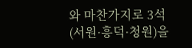와 마찬가지로 3석(서원·흥덕·청원)을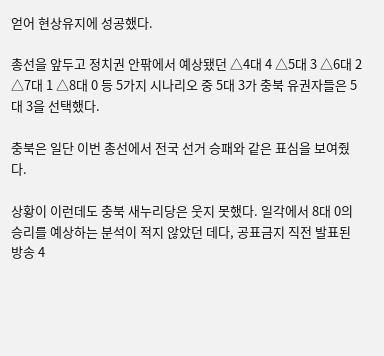얻어 현상유지에 성공했다.

총선을 앞두고 정치권 안팎에서 예상됐던 △4대 4 △5대 3 △6대 2 △7대 1 △8대 0 등 5가지 시나리오 중 5대 3가 충북 유권자들은 5대 3을 선택했다.

충북은 일단 이번 총선에서 전국 선거 승패와 같은 표심을 보여줬다.

상황이 이런데도 충북 새누리당은 웃지 못했다. 일각에서 8대 0의 승리를 예상하는 분석이 적지 않았던 데다, 공표금지 직전 발표된 방송 4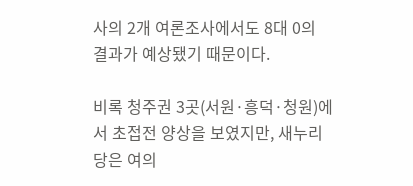사의 2개 여론조사에서도 8대 0의 결과가 예상됐기 때문이다.

비록 청주권 3곳(서원·흥덕·청원)에서 초접전 양상을 보였지만, 새누리당은 여의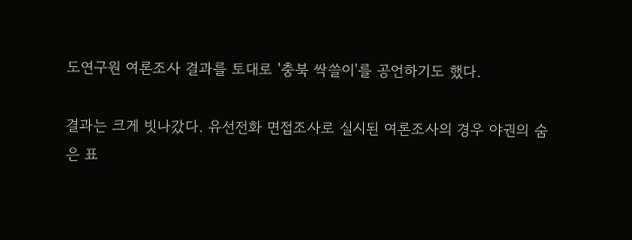도연구원 여론조사 결과를 토대로 '충북 싹쓸이'를 공언하기도 했다.

결과는 크게 빗나갔다. 유선전화 면접조사로 실시된 여론조사의 경우 야권의 숨은 표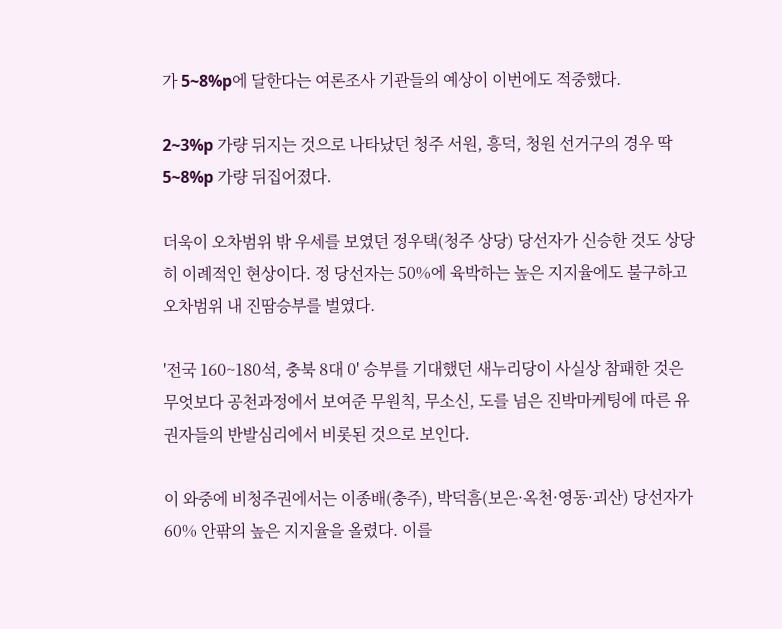가 5~8%p에 달한다는 여론조사 기관들의 예상이 이번에도 적중했다.

2~3%p 가량 뒤지는 것으로 나타났던 청주 서원, 흥덕, 청원 선거구의 경우 딱 5~8%p 가량 뒤집어졌다.

더욱이 오차범위 밖 우세를 보였던 정우택(청주 상당) 당선자가 신승한 것도 상당히 이례적인 현상이다. 정 당선자는 50%에 육박하는 높은 지지율에도 불구하고 오차범위 내 진땀승부를 벌였다.

'전국 160~180석, 충북 8대 0' 승부를 기대했던 새누리당이 사실상 참패한 것은 무엇보다 공천과정에서 보여준 무원칙, 무소신, 도를 넘은 진박마케팅에 따른 유권자들의 반발심리에서 비롯된 것으로 보인다.

이 와중에 비청주권에서는 이종배(충주), 박덕흠(보은·옥천·영동·괴산) 당선자가 60% 안팎의 높은 지지율을 올렸다. 이를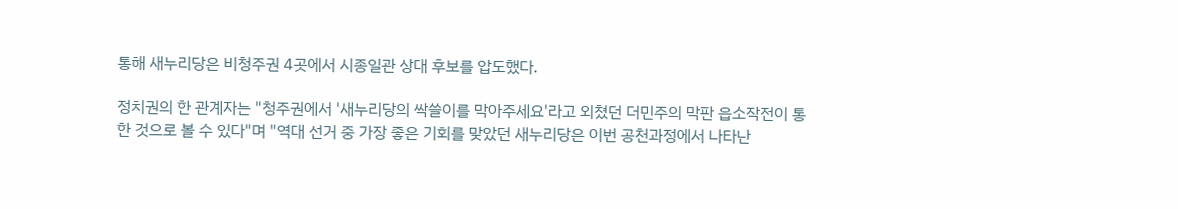통해 새누리당은 비청주권 4곳에서 시종일관 상대 후보를 압도했다.

정치권의 한 관계자는 "청주권에서 '새누리당의 싹쓸이를 막아주세요'라고 외쳤던 더민주의 막판 읍소작전이 통한 것으로 볼 수 있다"며 "역대 선거 중 가장 좋은 기회를 맞았던 새누리당은 이번 공천과정에서 나타난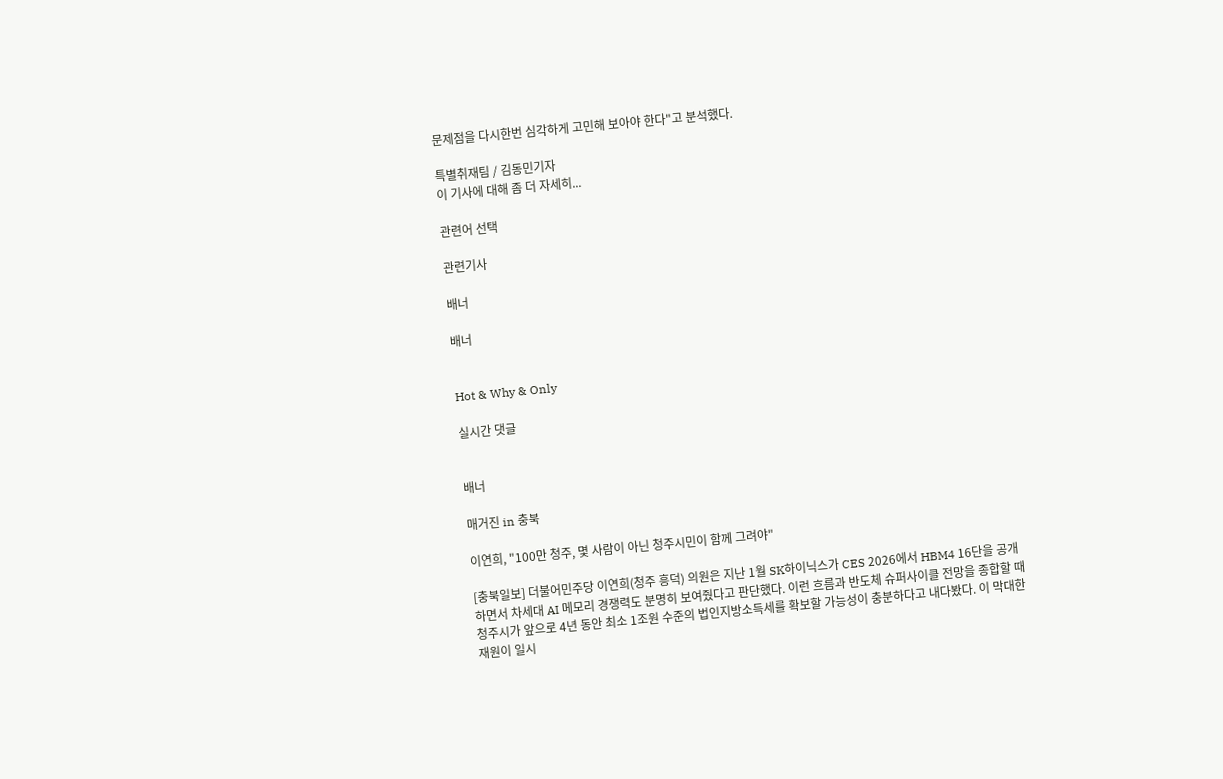문제점을 다시한번 심각하게 고민해 보아야 한다"고 분석했다.

특별취재팀 / 김동민기자
이 기사에 대해 좀 더 자세히...

관련어 선택

관련기사

배너

배너


Hot & Why & Only

실시간 댓글


배너

매거진 in 충북

이연희, "100만 청주, 몇 사람이 아닌 청주시민이 함께 그려야"

[충북일보] 더불어민주당 이연희(청주 흥덕) 의원은 지난 1월 SK하이닉스가 CES 2026에서 HBM4 16단을 공개하면서 차세대 AI 메모리 경쟁력도 분명히 보여줬다고 판단했다. 이런 흐름과 반도체 슈퍼사이클 전망을 종합할 때 청주시가 앞으로 4년 동안 최소 1조원 수준의 법인지방소득세를 확보할 가능성이 충분하다고 내다봤다. 이 막대한 재원이 일시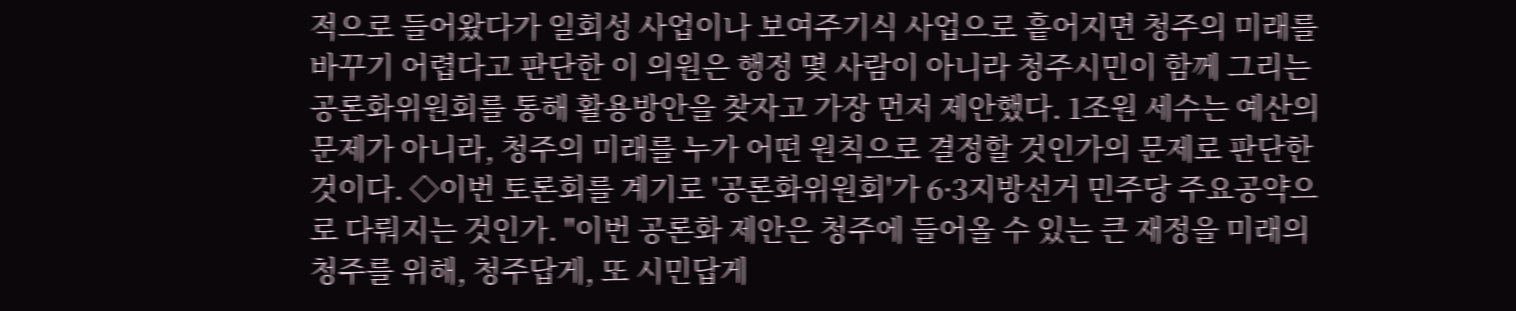적으로 들어왔다가 일회성 사업이나 보여주기식 사업으로 흩어지면 청주의 미래를 바꾸기 어렵다고 판단한 이 의원은 행정 몇 사람이 아니라 청주시민이 함께 그리는 공론화위원회를 통해 활용방안을 찾자고 가장 먼저 제안했다. 1조원 세수는 예산의 문제가 아니라, 청주의 미래를 누가 어떤 원칙으로 결정할 것인가의 문제로 판단한 것이다. ◇이번 토론회를 계기로 '공론화위원회'가 6·3지방선거 민주당 주요공약으로 다뤄지는 것인가. "이번 공론화 제안은 청주에 들어올 수 있는 큰 재정을 미래의 청주를 위해, 청주답게, 또 시민답게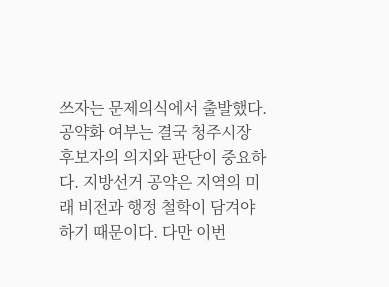쓰자는 문제의식에서 출발했다. 공약화 여부는 결국 청주시장 후보자의 의지와 판단이 중요하다. 지방선거 공약은 지역의 미래 비전과 행정 철학이 담겨야 하기 때문이다. 다만 이번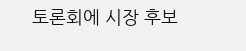토론회에 시장 후보